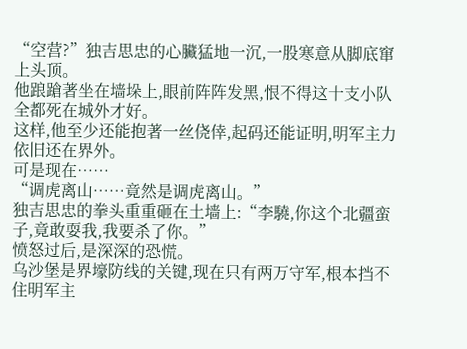“空营?”独吉思忠的心臟猛地一沉,一股寒意从脚底窜上头顶。
他踉蹌著坐在墙垛上,眼前阵阵发黑,恨不得这十支小队全都死在城外才好。
这样,他至少还能抱著一丝侥倖,起码还能证明,明军主力依旧还在界外。
可是现在……
“调虎离山……竟然是调虎离山。”
独吉思忠的拳头重重砸在土墙上:“李驍,你这个北疆蛮子,竟敢耍我,我要杀了你。”
愤怒过后,是深深的恐慌。
乌沙堡是界壕防线的关键,现在只有两万守军,根本挡不住明军主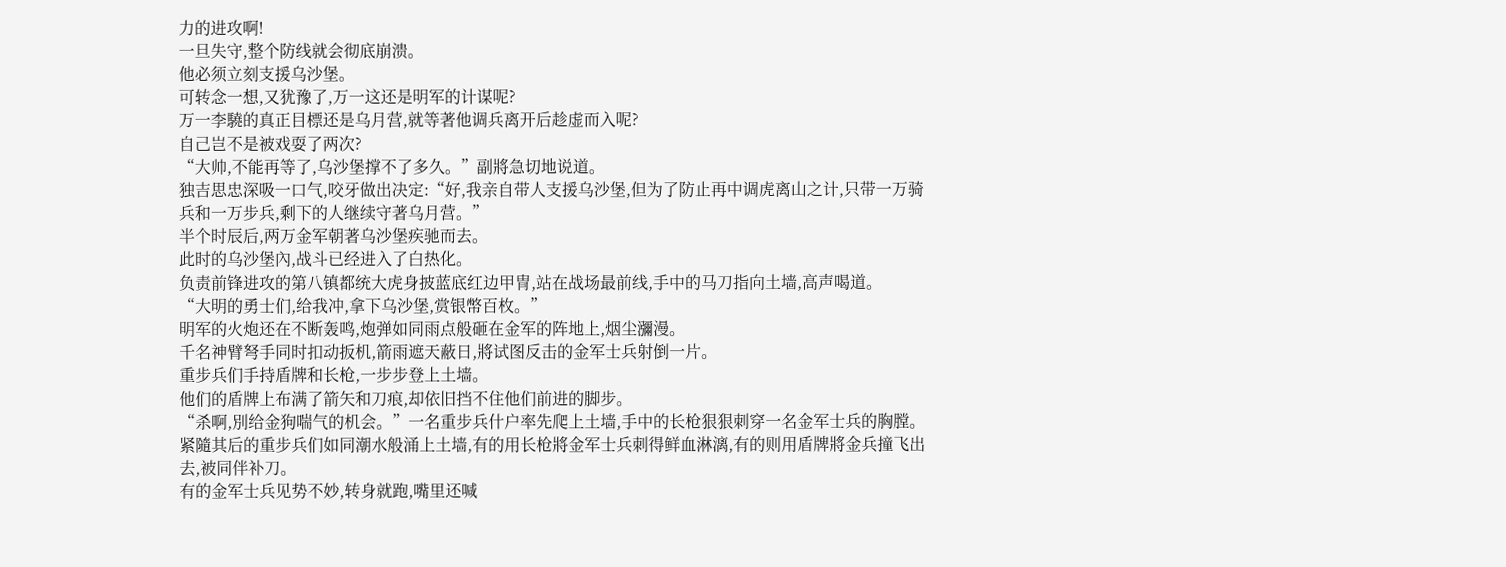力的进攻啊!
一旦失守,整个防线就会彻底崩溃。
他必须立刻支援乌沙堡。
可转念一想,又犹豫了,万一这还是明军的计谋呢?
万一李驍的真正目標还是乌月营,就等著他调兵离开后趁虚而入呢?
自己岂不是被戏耍了两次?
“大帅,不能再等了,乌沙堡撑不了多久。”副將急切地说道。
独吉思忠深吸一口气,咬牙做出决定:“好,我亲自带人支援乌沙堡,但为了防止再中调虎离山之计,只带一万骑兵和一万步兵,剩下的人继续守著乌月营。”
半个时辰后,两万金军朝著乌沙堡疾驰而去。
此时的乌沙堡內,战斗已经进入了白热化。
负责前锋进攻的第八镇都统大虎身披蓝底红边甲冑,站在战场最前线,手中的马刀指向土墙,高声喝道。
“大明的勇士们,给我冲,拿下乌沙堡,赏银幣百枚。”
明军的火炮还在不断轰鸣,炮弹如同雨点般砸在金军的阵地上,烟尘瀰漫。
千名神臂弩手同时扣动扳机,箭雨遮天蔽日,將试图反击的金军士兵射倒一片。
重步兵们手持盾牌和长枪,一步步登上土墙。
他们的盾牌上布满了箭矢和刀痕,却依旧挡不住他们前进的脚步。
“杀啊,別给金狗喘气的机会。”一名重步兵什户率先爬上土墙,手中的长枪狠狠刺穿一名金军士兵的胸膛。
紧隨其后的重步兵们如同潮水般涌上土墙,有的用长枪將金军士兵刺得鲜血淋漓,有的则用盾牌將金兵撞飞出去,被同伴补刀。
有的金军士兵见势不妙,转身就跑,嘴里还喊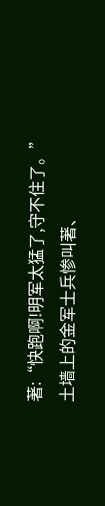著:“快跑啊!明军太猛了,守不住了。”
土墙上的金军士兵惨叫著、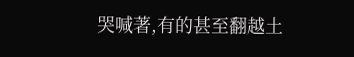哭喊著,有的甚至翻越土